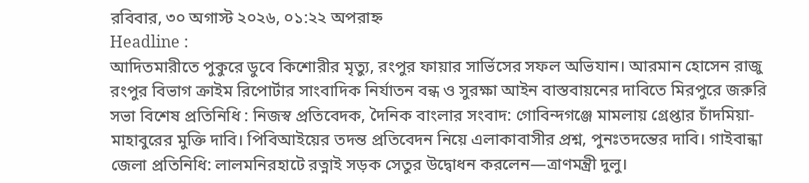রবিবার, ৩০ অগাস্ট ২০২৬, ০১:২২ অপরাহ্ন
Headline :
আদিতমারীতে পুকুরে ডুবে কিশোরীর মৃত্যু, রংপুর ফায়ার সার্ভিসের সফল অভিযান। আরমান হোসেন রাজু রংপুর বিভাগ ক্রাইম রিপোর্টার সাংবাদিক নির্যাতন বন্ধ ও সুরক্ষা আইন বাস্তবায়নের দাবিতে মিরপুরে জরুরি সভা বিশেষ প্রতিনিধি : নিজস্ব প্রতিবেদক, দৈনিক বাংলার সংবাদ: গোবিন্দগঞ্জে মামলায় গ্রেপ্তার চাঁদমিয়া-মাহাবুরের মুক্তি দাবি। পিবিআইয়ের তদন্ত প্রতিবেদন নিয়ে এলাকাবাসীর প্রশ্ন, পুনঃতদন্তের দাবি। গাইবান্ধা জেলা প্রতিনিধি: লালমনিরহাটে রত্নাই সড়ক সেতুর উদ্বোধন করলেন—ত্রাণমন্ত্রী দুলু।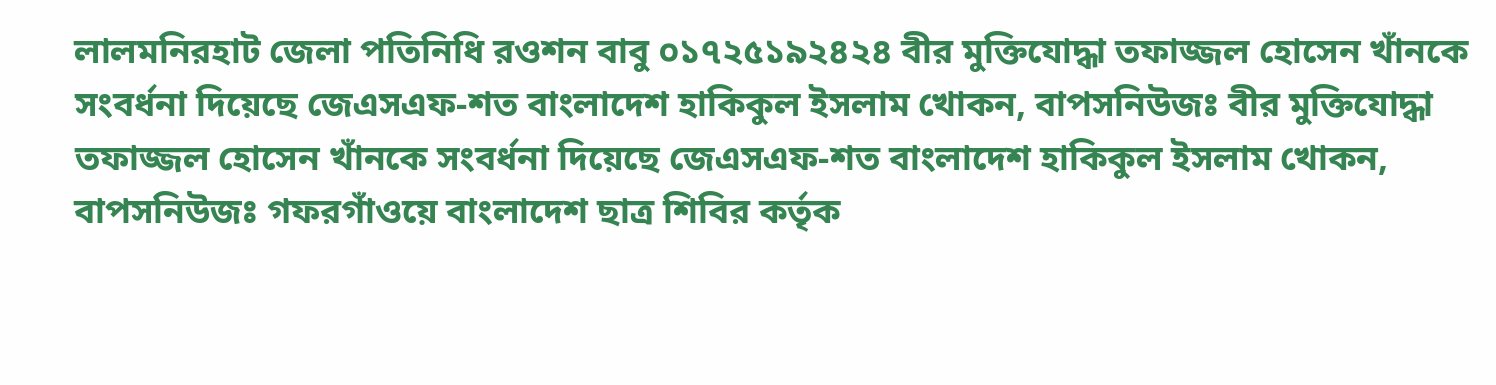লালমনিরহাট জেলা পতিনিধি রওশন বাবু ০১৭২৫১৯২৪২৪ বীর মুক্তিযোদ্ধা তফাজ্জল হোসেন খাঁনকে সংবর্ধনা দিয়েছে জেএসএফ-শত বাংলাদেশ হাকিকুল ইসলাম খোকন, বাপসনিউজঃ বীর মুক্তিযোদ্ধা তফাজ্জল হোসেন খাঁনকে সংবর্ধনা দিয়েছে জেএসএফ-শত বাংলাদেশ হাকিকুল ইসলাম খোকন, বাপসনিউজঃ গফরগাঁওয়ে বাংলাদেশ ছাত্র শিবির কর্তৃক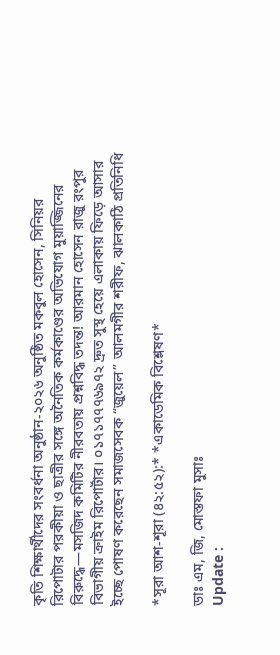কৃতি শিক্ষার্থীদের সংবর্ধনা অনুষ্ঠান-২০২৬ অনুষ্ঠিত মকবুল হোসেন, সিনিয়র রিপোটার পরকীয়া ও ছাত্রীর সঙ্গে অনৈতিক কর্মকাণ্ডের অভিযোগ মুয়াজ্জিনের বিরুদ্ধে—মসজিদ কমিটির নীরবতায় প্রশ্নবিদ্ধ তদন্ত! আরমান হোসেন রাজু রংপুর বিভাগীয় ক্রাইম রিপোর্টার। ০১৭১৭৭৭৬৯৭২ দ্রুত সুস্থ হেয়ে এলাকায় ফিড়ে আসার ইচ্ছে পোষণ করেছেন সমাজসেবক “জুয়েল” আলমগীর শরীফ, ঝালকাঠি প্রতিনিধি

*সূরা আশ-শূরা (৪২:৫২):* *একাডেমিক বিশ্লেষণ*

ডাঃ এম, জি, মোস্তফা মুসাঃ
Update :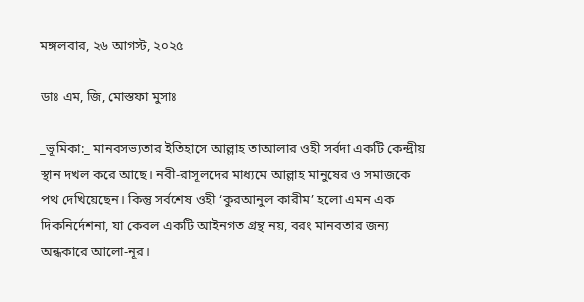মঙ্গলবার, ২৬ আগস্ট, ২০২৫

ডাঃ এম, জি, মোস্তফা মুসাঃ

_ভূমিকা:_ মানবসভ্যতার ইতিহাসে আল্লাহ তাআলার ওহী সর্বদা একটি কেন্দ্রীয় স্থান দখল করে আছে। নবী-রাসূলদের মাধ্যমে আল্লাহ মানুষের ও সমাজকে পথ দেখিয়েছেন। কিন্তু সর্বশেষ ওহী ‘কুরআনুল কারীম’ হলো এমন এক দিকনির্দেশনা, যা কেবল একটি আইনগত গ্রন্থ নয়, বরং মানবতার জন্য অন্ধকারে আলো-নূর।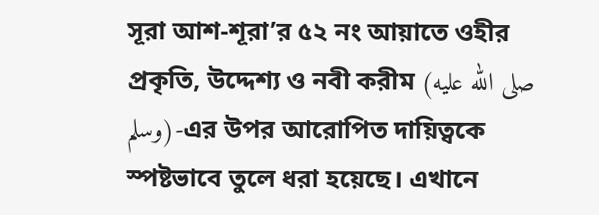সূরা আশ-শূরা’র ৫২ নং আয়াতে ওহীর প্রকৃতি, উদ্দেশ্য ও নবী করীম (صلى الله عليه وسلم)-এর উপর আরোপিত দায়িত্বকে স্পষ্টভাবে তুলে ধরা হয়েছে। এখানে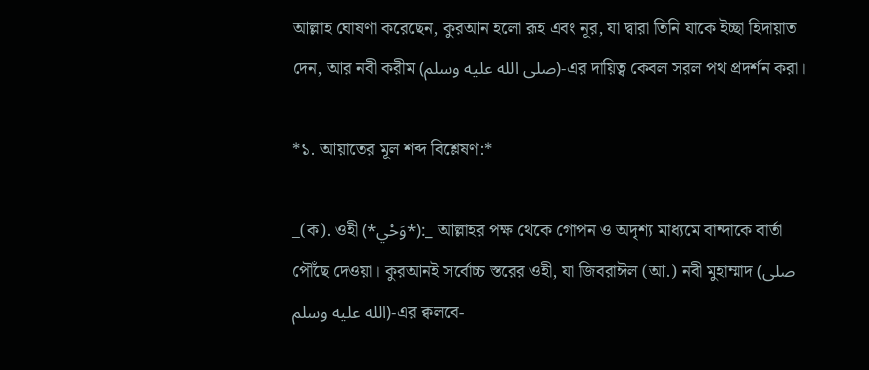আল্লাহ ঘোষণা করেছেন, কুরআন হলো রূহ এবং নূর, যা দ্বারা তিনি যাকে ইচ্ছা হিদায়াত দেন, আর নবী করীম (صلى الله عليه وسلم)-এর দায়িত্ব কেবল সরল পথ প্রদর্শন করা।

*১. আয়াতের মূল শব্দ বিশ্লেষণ:*

_(ক). ওহী (*وَحْي*):_ আল্লাহর পক্ষ থেকে গোপন ও অদৃশ্য মাধ্যমে বান্দাকে বার্তা পৌঁছে দেওয়া। কুরআনই সর্বোচ্চ স্তরের ওহী, যা জিবরাঈল (আ.) নবী মুহাম্মাদ (صلى الله عليه وسلم)-এর ক্বলবে-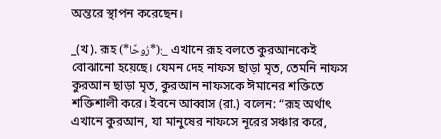অন্তরে স্থাপন করেছেন।

_(খ). রূহ (*رُوحًا*):_ এখানে রূহ বলতে কুরআনকেই বোঝানো হয়েছে। যেমন দেহ নাফস ছাড়া মৃত, তেমনি নাফস কুরআন ছাড়া মৃত, কুরআন নাফসকে ঈমানের শক্তিতে শক্তিশালী করে। ইবনে আব্বাস (রা.) বলেন: “রূহ অর্থাৎ এখানে কুরআন, যা মানুষের নাফসে নূরের সঞ্চার করে,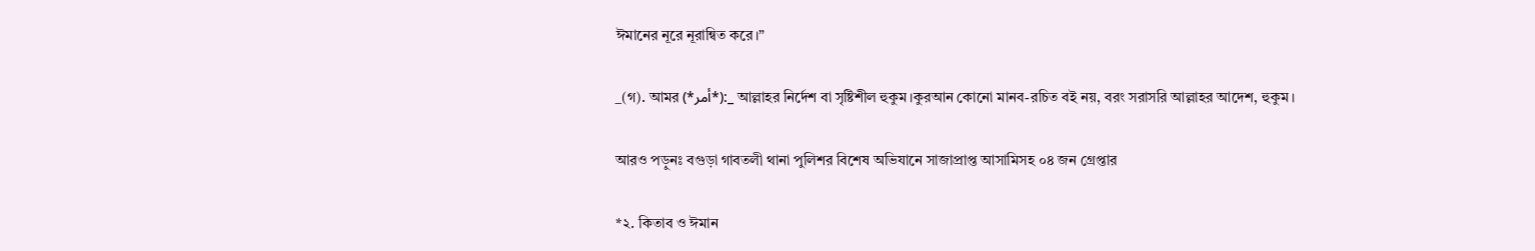ঈমানের নূরে নূরান্বিত করে।”

_(গ). আমর (*أمر*):_ আল্লাহর নির্দেশ বা সৃষ্টিশীল হুকুম।কুরআন কোনো মানব-রচিত বই নয়, বরং সরাসরি আল্লাহর আদেশ, হুকুম।

আরও পড়ুনঃ বগুড়া গাবতলী থানা পুলিশর বিশেষ অভিযানে সাজাপ্রাপ্ত আসামিসহ ০৪ জন গ্রেপ্তার

*২. কিতাব ও ঈমান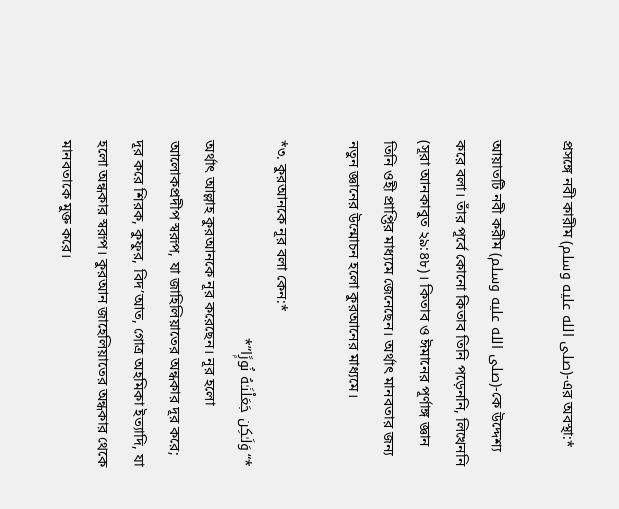প্রসঙ্গে নবী কারীম (صلى الله عليه وسلم)-এর অবস্থা:*

আয়াতটি নবী করীম (صلى الله عليه وسلم)-কে উদ্দেশ্য করে বলা। তাঁর পূর্বে কোনো কিতাব তিনি পড়েননি, লিখেননি (সূরা আনকাবুত ২৯:৪৮)। কিতাব ও ঈমানের পূর্ণাঙ্গ জ্ঞান তিনি ওহী প্রাপ্তির মাধ্যমে জেনেছেন। অর্থাৎ মানবতার জন্য নতুন জ্ঞানের উন্মোচন হলো কুরআনের মাধ্যমে।

*৩. কুরআনকে নূর বলা কেন:*
*“وَلَـٰكِن جَعَلْنَـٰهُ نُورًۭا”*
অর্থাৎ আল্লাহ কুরআনকে নূর করেছেন। নূর হলো আলোকপ্রদীপ স্বরূপ, যা জাহিলিয়াতের অন্ধকার দূর করে; দূর করে শিরক, কুফুর, বিদ’আত, গোত্র অহমিকা ইত্যাদি, যা হলো অন্ধকার স্বরূপ। কুরআন জাহেলিয়াতের অন্ধকার থেকে মানবতাকে মুক্ত করে।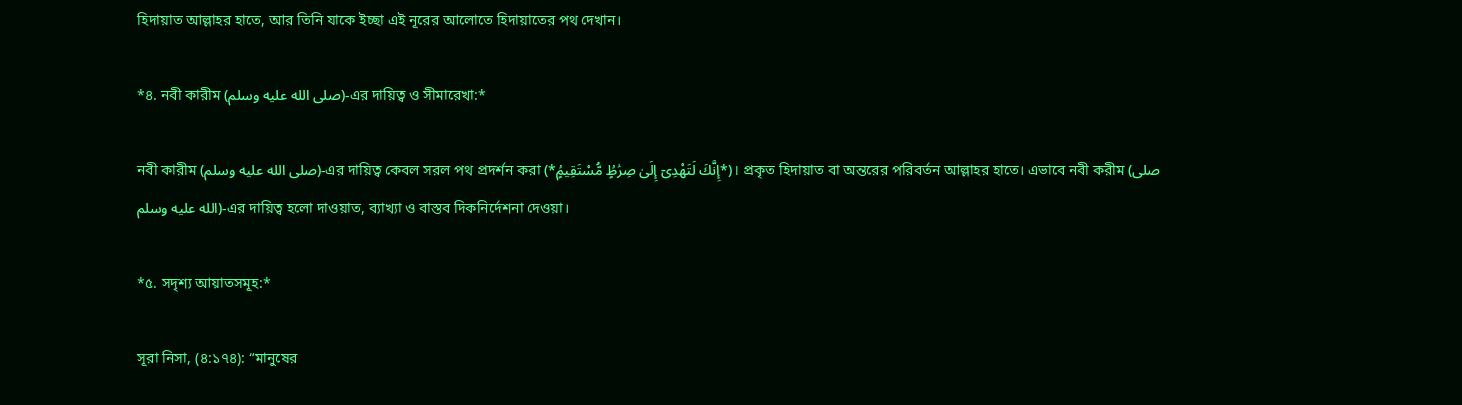হিদায়াত আল্লাহর হাতে, আর তিনি যাকে ইচ্ছা এই নূরের আলোতে হিদায়াতের পথ দেখান।

*৪. নবী কারীম (صلى الله عليه وسلم)-এর দায়িত্ব ও সীমারেখা:*

নবী কারীম (صلى الله عليه وسلم)-এর দায়িত্ব কেবল সরল পথ প্রদর্শন করা (*إِنَّكَ لَتَهْدِىٓ إِلَىٰ صِرَٰطٍۢ مُّسْتَقِيمٍۢ*)। প্রকৃত হিদায়াত বা অন্তরের পরিবর্তন আল্লাহর হাতে। এভাবে নবী করীম (صلى الله عليه وسلم)-এর দায়িত্ব হলো দাওয়াত, ব্যাখ্যা ও বাস্তব দিকনির্দেশনা দেওয়া।

*৫. সদৃশ্য আয়াতসমূহ:*

সূরা নিসা, (৪:১৭৪): “মানুষের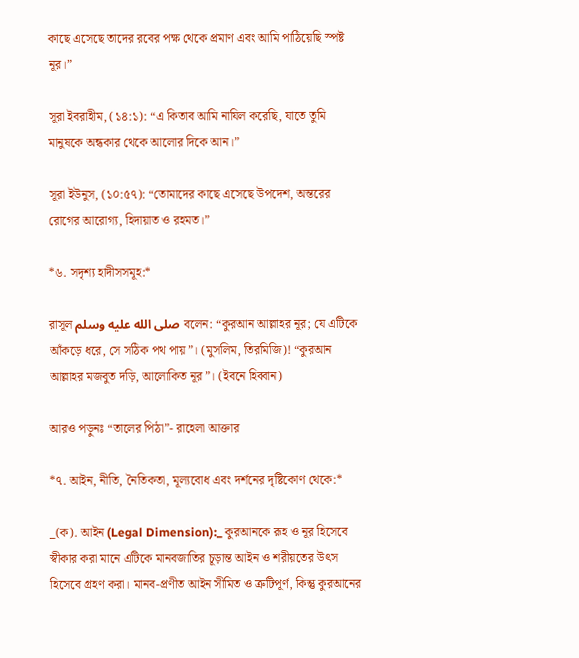কাছে এসেছে তাদের রবের পক্ষ থেকে প্রমাণ এবং আমি পাঠিয়েছি স্পষ্ট নূর।”

সূরা ইবরাহীম, (১৪:১): “এ কিতাব আমি নাযিল করেছি, যাতে তুমি মানুষকে অন্ধকার থেকে আলোর দিকে আন।”

সূরা ইউনুস, (১০:৫৭): “তোমাদের কাছে এসেছে উপদেশ, অন্তরের রোগের আরোগ্য, হিদায়াত ও রহমত।”

*৬. সদৃশ্য হাদীসসমূহ:*

রাসূল صلى الله عليه وسلم বলেন: “কুরআন আল্লাহর নূর; যে এটিকে আঁকড়ে ধরে, সে সঠিক পথ পায়”। (মুসলিম, তিরমিজি)! “কুরআন আল্লাহর মজবুত দড়ি, আলোকিত নূর”। (ইবনে হিব্বান)

আরও পড়ুনঃ “তালের পিঠা”- রাহেলা আক্তার

*৭. আইন, নীতি, নৈতিকতা, মূল্যবোধ এবং দর্শনের দৃষ্টিকোণ থেকে:*

_(ক). আইন (Legal Dimension):_ কুরআনকে রূহ ও নূর হিসেবে স্বীকার করা মানে এটিকে মানবজাতির চূড়ান্ত আইন ও শরীয়তের উৎস হিসেবে গ্রহণ করা। মানব-প্রণীত আইন সীমিত ও ত্রুটিপূর্ণ, কিন্তু কুরআনের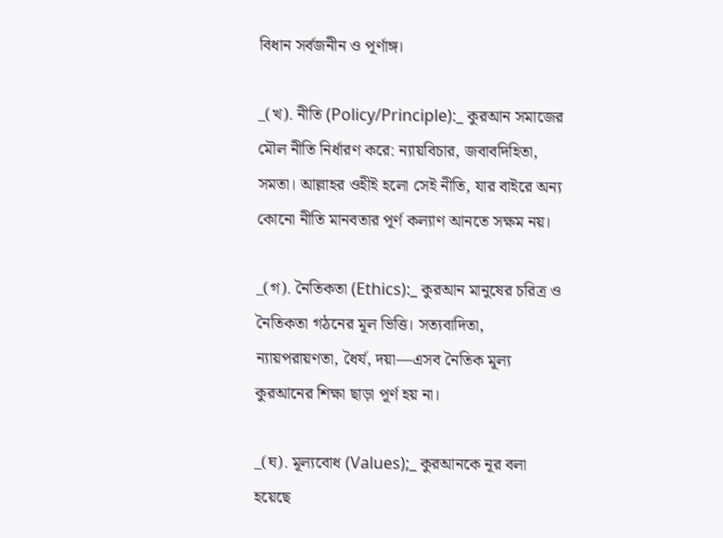বিধান সর্বজনীন ও পূর্ণাঙ্গ।

_(খ). নীতি (Policy/Principle):_ কুরআন সমাজের মৌল নীতি নির্ধারণ করে: ন্যায়বিচার, জবাবদিহিতা, সমতা। আল্লাহর ওহীই হলো সেই নীতি, যার বাইরে অন্য কোনো নীতি মানবতার পূর্ণ কল্যাণ আনতে সক্ষম নয়।

_(গ). নৈতিকতা (Ethics):_ কুরআন মানুষের চরিত্র ও নৈতিকতা গঠনের মূল ভিত্তি। সত্যবাদিতা, ন্যায়পরায়ণতা, ধৈর্য, দয়া—এসব নৈতিক মূল্য কুরআনের শিক্ষা ছাড়া পূর্ণ হয় না।

_(ঘ). মূল্যবোধ (Values);_ কুরআনকে নূর বলা হয়েছে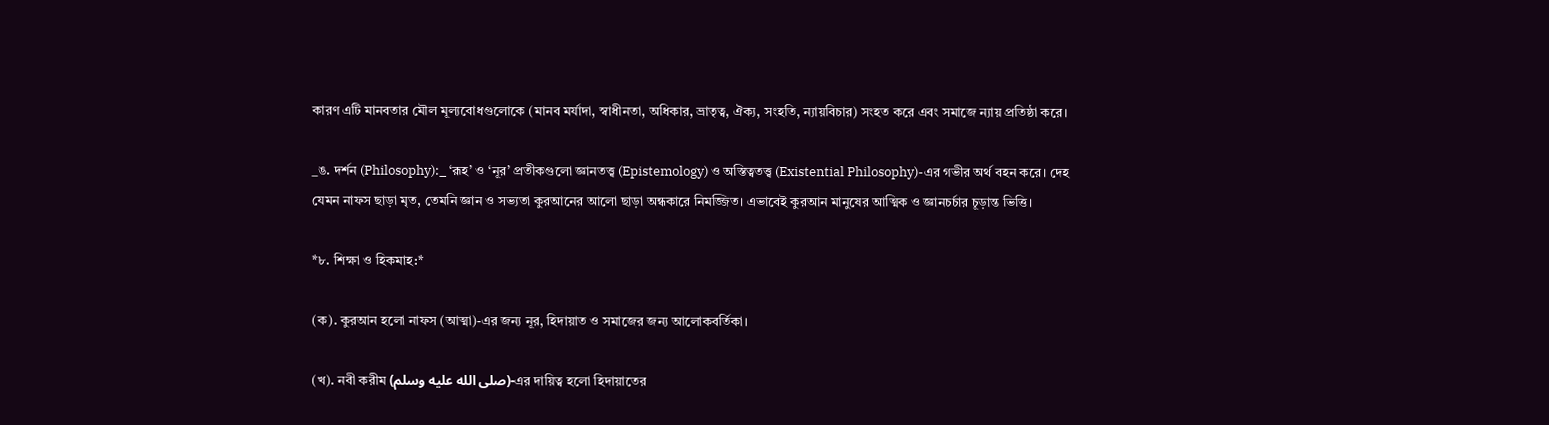কারণ এটি মানবতার মৌল মূল্যবোধগুলোকে (মানব মর্যাদা, স্বাধীনতা, অধিকার, ভ্রাতৃত্ব, ঐক্য, সংহতি, ন্যায়বিচার) সংহত করে এবং সমাজে ন্যায় প্রতিষ্ঠা করে।

_ঙ. দর্শন (Philosophy):_ ‘রূহ’ ও ‘নূর’ প্রতীকগুলো জ্ঞানতত্ত্ব (Epistemology) ও অস্তিত্বতত্ত্ব (Existential Philosophy)-এর গভীর অর্থ বহন করে। দেহ যেমন নাফস ছাড়া মৃত, তেমনি জ্ঞান ও সভ্যতা কুরআনের আলো ছাড়া অন্ধকারে নিমজ্জিত। এভাবেই কুরআন মানুষের আত্মিক ও জ্ঞানচর্চার চূড়ান্ত ভিত্তি।

*৮. শিক্ষা ও হিকমাহ:*

(ক). কুরআন হলো নাফস (আত্মা)-এর জন্য নূর, হিদায়াত ও সমাজের জন্য আলোকবর্তিকা।

(খ). নবী করীম (صلى الله عليه وسلم)-এর দায়িত্ব হলো হিদায়াতের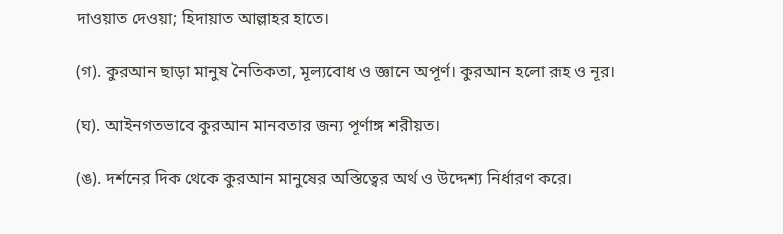দাওয়াত দেওয়া; হিদায়াত আল্লাহর হাতে।

(গ). কুরআন ছাড়া মানুষ নৈতিকতা, মূল্যবোধ ও জ্ঞানে অপূর্ণ। কুরআন হলো রূহ ও নূর।

(ঘ). আইনগতভাবে কুরআন মানবতার জন্য পূর্ণাঙ্গ শরীয়ত।

(ঙ). দর্শনের দিক থেকে কুরআন মানুষের অস্তিত্বের অর্থ ও উদ্দেশ্য নির্ধারণ করে।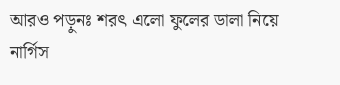আরও পড়ুনঃ শরৎ এলো ফুলের ডালা নিয়ে নার্গিস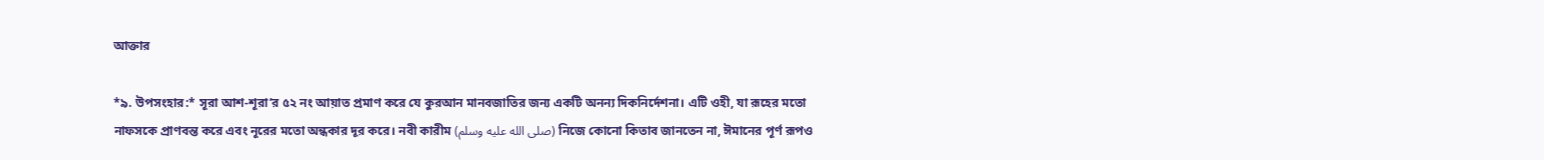আক্তার

*৯. উপসংহার:* সূরা আশ-শূরা’র ৫২ নং আয়াত প্রমাণ করে যে কুরআন মানবজাতির জন্য একটি অনন্য দিকনির্দেশনা। এটি ওহী, যা রূহের মতো নাফসকে প্রাণবন্ত করে এবং নূরের মতো অন্ধকার দূর করে। নবী কারীম (صلى الله عليه وسلم) নিজে কোনো কিতাব জানতেন না, ঈমানের পূর্ণ রূপও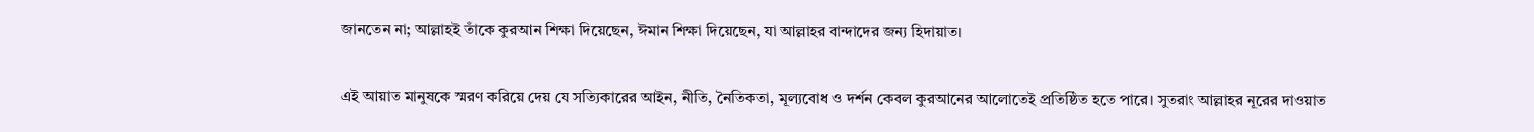জানতেন না; আল্লাহই তাঁকে কুরআন শিক্ষা দিয়েছেন, ঈমান শিক্ষা দিয়েছেন, যা আল্লাহর বান্দাদের জন্য হিদায়াত।

এই আয়াত মানুষকে স্মরণ করিয়ে দেয় যে সত্যিকারের আইন, নীতি, নৈতিকতা, মূল্যবোধ ও দর্শন কেবল কুরআনের আলোতেই প্রতিষ্ঠিত হতে পারে। সুতরাং আল্লাহর নূরের দাওয়াত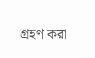গ্রহণ করা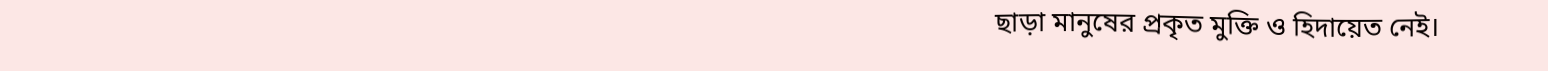ছাড়া মানুষের প্রকৃত মুক্তি ও হিদায়েত নেই।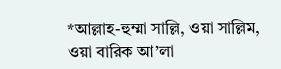*আল্লাহ-হুম্মা সাল্লি, ওয়া সাল্লিম, ওয়া বারিক আ’লা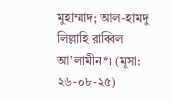মুহাম্মাদ; আল-হামদু লিল্লাহি রাব্বিল আ’লামীন*। (মূসা: ২৬-০৮-২৫)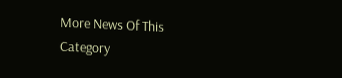More News Of This Category